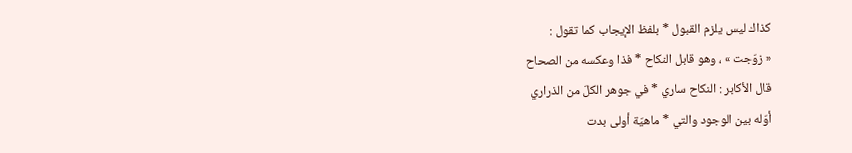كذاك ليس يلزم القبول * بلفظ الإيجاب كما تقول :
« زوّجت » ، وهو قابل النكاح * فذا وعكسه من الصحاح
قال الأكابر : النكاح ساري * في جوهر الكلّ من الذراري
أوّله بين الوجود والتي * ماهيّة أولى بدت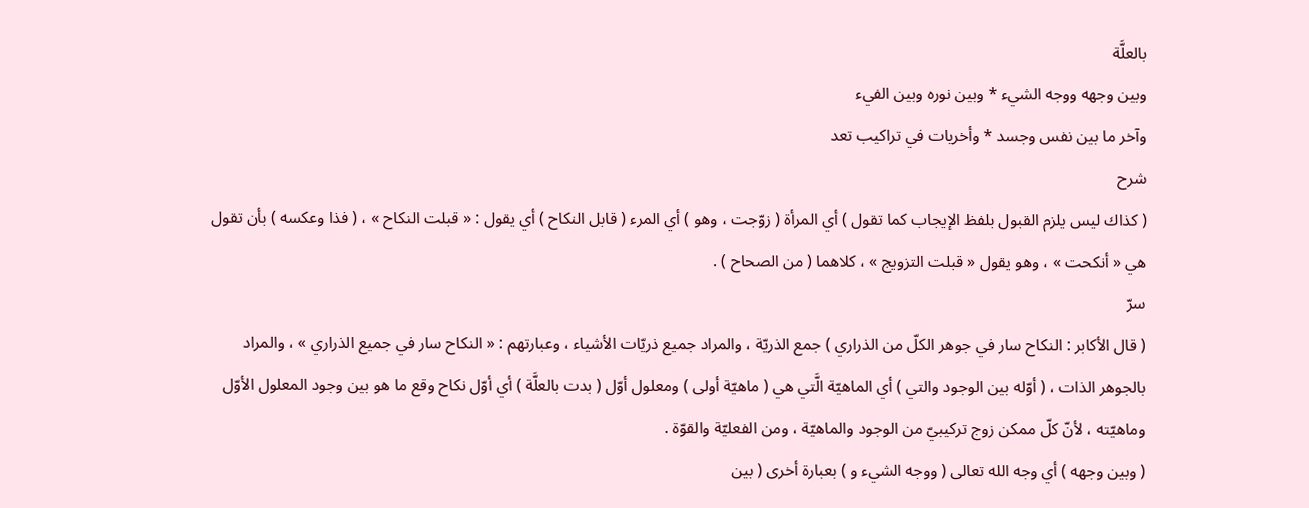بالعلَّة
وبين وجهه ووجه الشيء * وبين نوره وبين الفيء
وآخر ما بين نفس وجسد * وأخريات في تراكيب تعد
شرح
( كذاك ليس يلزم القبول بلفظ الإيجاب كما تقول ) أي المرأة ( زوّجت ، وهو ) أي المرء ( قابل النكاح ) أي يقول : « قبلت النكاح » ، ( فذا وعكسه ) بأن تقول هي « أنكحت » ، وهو يقول « قبلت التزويج » ، كلاهما ( من الصحاح ) .
سرّ
( قال الأكابر : النكاح سار في جوهر الكلّ من الذراري ) جمع الذريّة ، والمراد جميع ذريّات الأشياء ، وعبارتهم : « النكاح سار في جميع الذراري » ، والمراد بالجوهر الذات ، ( أوّله بين الوجود والتي ) أي الماهيّة الَّتي هي ( ماهيّة أولى ) ومعلول أوّل ( بدت بالعلَّة ) أي أوّل نكاح وقع ما هو بين وجود المعلول الأوّل وماهيّته ، لأنّ كلّ ممكن زوج تركيبيّ من الوجود والماهيّة ، ومن الفعليّة والقوّة .
( وبين وجهه ) أي وجه الله تعالى ( ووجه الشيء و ) بعبارة أخرى ( بين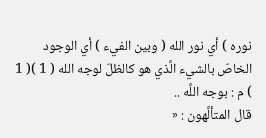نوره ) أي نور الله ( وبين الفيء ) أي الوجود الخاصّ بالشيء الَّذي هو كالظلّ لوجه الله ( 1 )( 1 ) م : بوجه اللَّه ..
قال المتألَّهون : «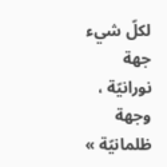لكلّ شيء جهة نورانيّة ، وجهة ظلمانيّة »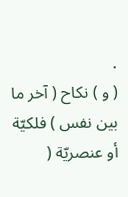.
( و ) نكاح ( آخر ما بين نفس ) فلكيّة أو عنصريّة (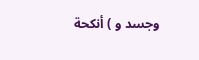وجسد و ) أنكحة